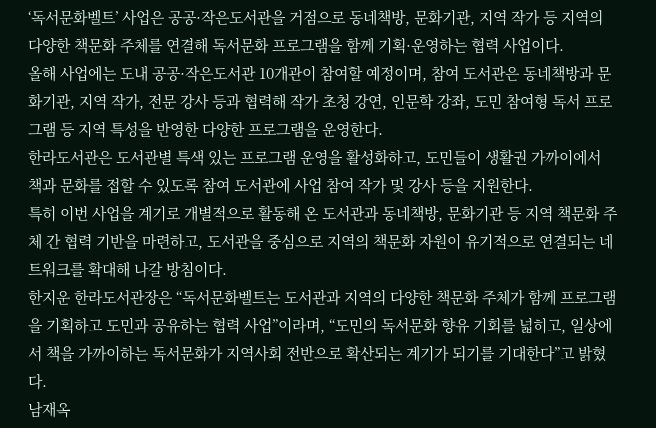‘독서문화벨트’ 사업은 공공·작은도서관을 거점으로 동네책방, 문화기관, 지역 작가 등 지역의 다양한 책문화 주체를 연결해 독서문화 프로그램을 함께 기획·운영하는 협력 사업이다.
올해 사업에는 도내 공공·작은도서관 10개관이 참여할 예정이며, 참여 도서관은 동네책방과 문화기관, 지역 작가, 전문 강사 등과 협력해 작가 초청 강연, 인문학 강좌, 도민 참여형 독서 프로그램 등 지역 특성을 반영한 다양한 프로그램을 운영한다.
한라도서관은 도서관별 특색 있는 프로그램 운영을 활성화하고, 도민들이 생활권 가까이에서 책과 문화를 접할 수 있도록 참여 도서관에 사업 참여 작가 및 강사 등을 지원한다.
특히 이번 사업을 계기로 개별적으로 활동해 온 도서관과 동네책방, 문화기관 등 지역 책문화 주체 간 협력 기반을 마련하고, 도서관을 중심으로 지역의 책문화 자원이 유기적으로 연결되는 네트워크를 확대해 나갈 방침이다.
한지운 한라도서관장은 “독서문화벨트는 도서관과 지역의 다양한 책문화 주체가 함께 프로그램을 기획하고 도민과 공유하는 협력 사업”이라며, “도민의 독서문화 향유 기회를 넓히고, 일상에서 책을 가까이하는 독서문화가 지역사회 전반으로 확산되는 계기가 되기를 기대한다”고 밝혔다.
남재옥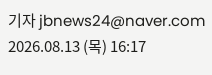기자 jbnews24@naver.com
2026.08.13 (목) 16:17